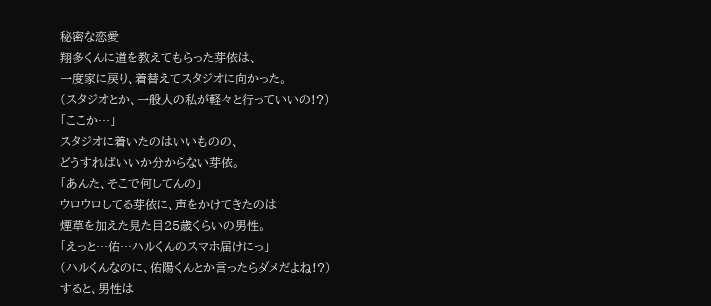秘密な恋愛
翔多くんに道を教えてもらった芽依は、
一度家に戻り、着替えてスタジオに向かった。
(スタジオとか、一般人の私が軽々と行っていいの!?)
「ここか…」
スタジオに着いたのはいいものの、
どうすればいいか分からない芽依。
「あんた、そこで何してんの」
ウロウロしてる芽依に、声をかけてきたのは
煙草を加えた見た目25歳くらいの男性。
「えっと…佑…ハルくんのスマホ届けにっ」
(ハルくんなのに、佑陽くんとか言ったらダメだよね!?)
すると、男性は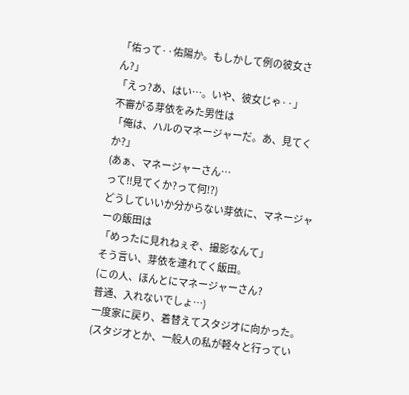「佑って··佑陽か。もしかして例の彼女さん?」
「えっ?あ、はい…。いや、彼女じゃ··」
不審がる芽依をみた男性は
「俺は、ハルのマネージャーだ。あ、見てくか?」
(あぁ、マネージャーさん…
って!!見てくか?って何!?)
どうしていいか分からない芽依に、マネージャーの飯田は
「めったに見れねぇぞ、撮影なんて」
そう言い、芽依を連れてく飯田。
(この人、ほんとにマネージャーさん?
普通、入れないでしょ…)
一度家に戻り、着替えてスタジオに向かった。
(スタジオとか、一般人の私が軽々と行ってい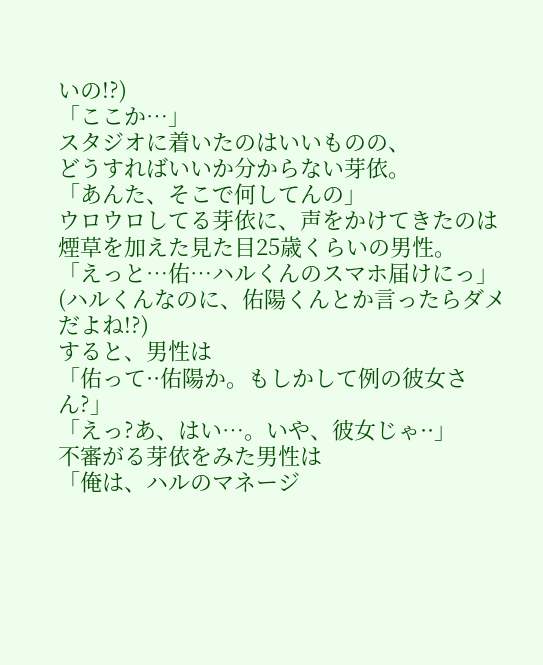いの!?)
「ここか…」
スタジオに着いたのはいいものの、
どうすればいいか分からない芽依。
「あんた、そこで何してんの」
ウロウロしてる芽依に、声をかけてきたのは
煙草を加えた見た目25歳くらいの男性。
「えっと…佑…ハルくんのスマホ届けにっ」
(ハルくんなのに、佑陽くんとか言ったらダメだよね!?)
すると、男性は
「佑って··佑陽か。もしかして例の彼女さん?」
「えっ?あ、はい…。いや、彼女じゃ··」
不審がる芽依をみた男性は
「俺は、ハルのマネージ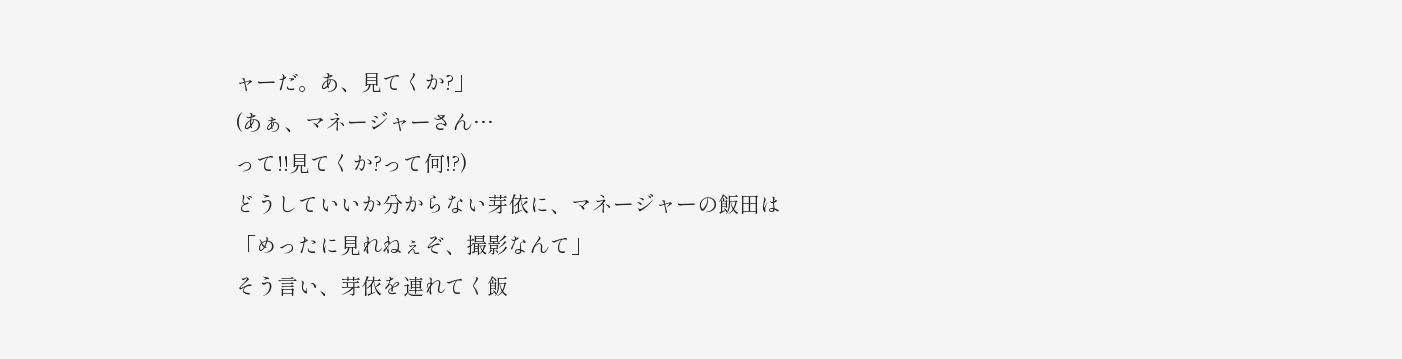ャーだ。あ、見てくか?」
(あぁ、マネージャーさん…
って!!見てくか?って何!?)
どうしていいか分からない芽依に、マネージャーの飯田は
「めったに見れねぇぞ、撮影なんて」
そう言い、芽依を連れてく飯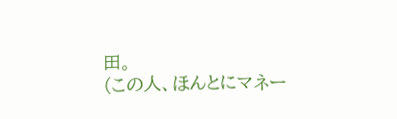田。
(この人、ほんとにマネー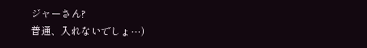ジャーさん?
普通、入れないでしょ…)